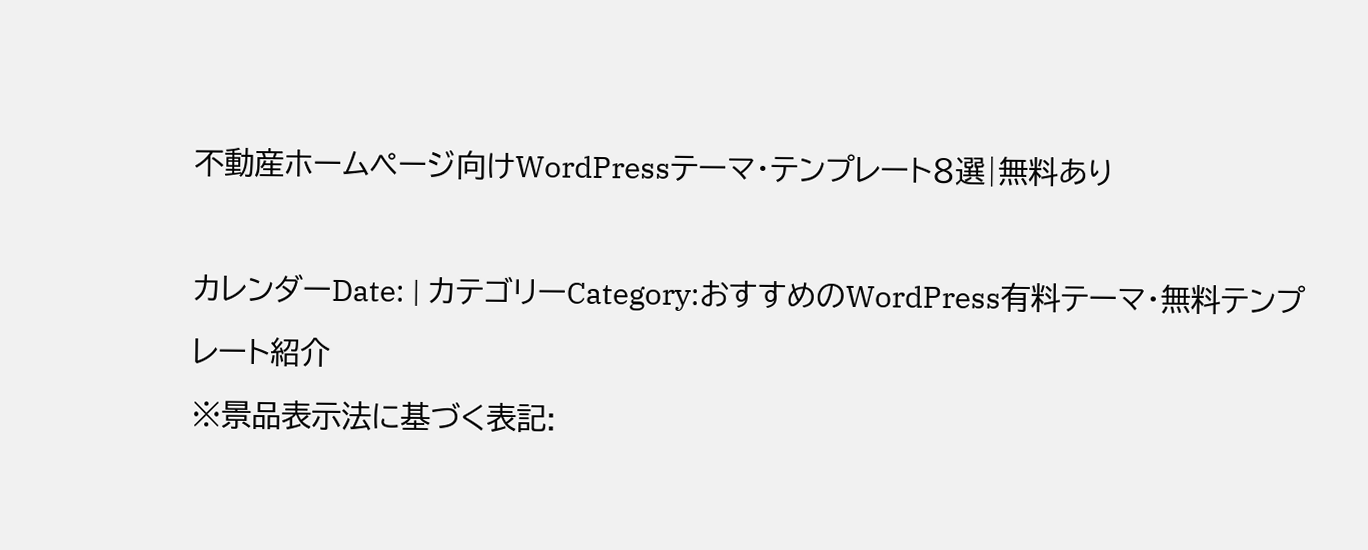不動産ホームページ向けWordPressテーマ・テンプレート8選|無料あり

カレンダーDate: | カテゴリーCategory:おすすめのWordPress有料テーマ・無料テンプレート紹介
※景品表示法に基づく表記: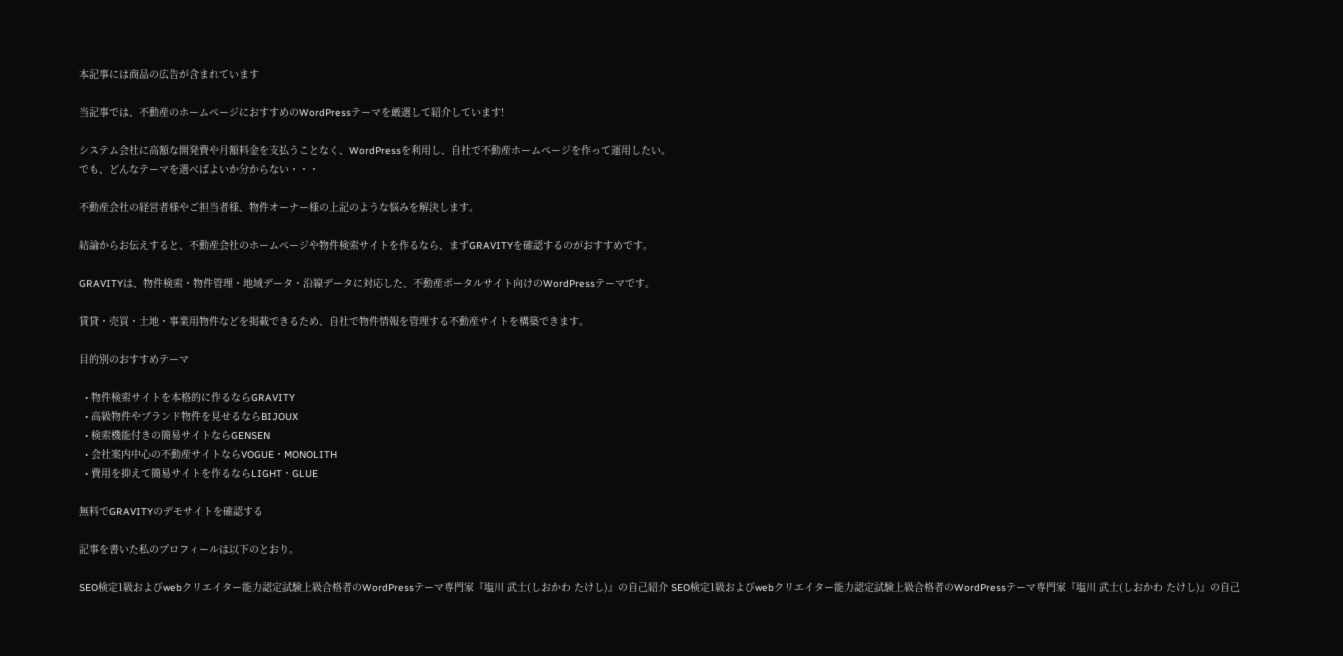本記事には商品の広告が含まれています

当記事では、不動産のホームページにおすすめのWordPressテーマを厳選して紹介しています!

システム会社に高額な開発費や月額料金を支払うことなく、WordPressを利用し、自社で不動産ホームページを作って運用したい。
でも、どんなテーマを選べばよいか分からない・・・

不動産会社の経営者様やご担当者様、物件オーナー様の上記のような悩みを解決します。

結論からお伝えすると、不動産会社のホームページや物件検索サイトを作るなら、まずGRAVITYを確認するのがおすすめです。

GRAVITYは、物件検索・物件管理・地域データ・沿線データに対応した、不動産ポータルサイト向けのWordPressテーマです。

賃貸・売買・土地・事業用物件などを掲載できるため、自社で物件情報を管理する不動産サイトを構築できます。

目的別のおすすめテーマ

  • 物件検索サイトを本格的に作るならGRAVITY
  • 高級物件やブランド物件を見せるならBIJOUX
  • 検索機能付きの簡易サイトならGENSEN
  • 会社案内中心の不動産サイトならVOGUE・MONOLITH
  • 費用を抑えて簡易サイトを作るならLIGHT・GLUE

無料でGRAVITYのデモサイトを確認する

記事を書いた私のプロフィールは以下のとおり。

SEO検定1級およびwebクリエイター能力認定試験上級合格者のWordPressテーマ専門家『塩川 武士(しおかわ たけし)』の自己紹介 SEO検定1級およびwebクリエイター能力認定試験上級合格者のWordPressテーマ専門家『塩川 武士(しおかわ たけし)』の自己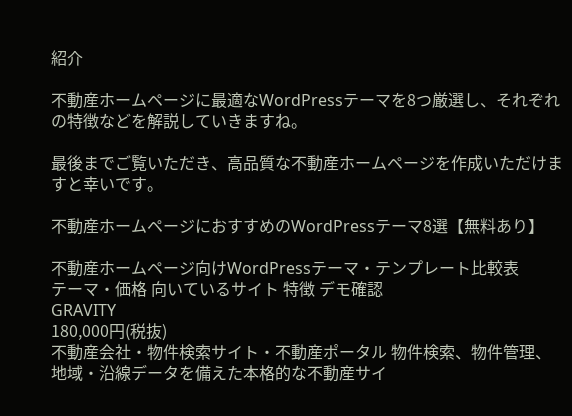紹介

不動産ホームページに最適なWordPressテーマを8つ厳選し、それぞれの特徴などを解説していきますね。

最後までご覧いただき、高品質な不動産ホームページを作成いただけますと幸いです。

不動産ホームページにおすすめのWordPressテーマ8選【無料あり】

不動産ホームページ向けWordPressテーマ・テンプレート比較表
テーマ・価格 向いているサイト 特徴 デモ確認
GRAVITY
180,000円(税抜)
不動産会社・物件検索サイト・不動産ポータル 物件検索、物件管理、地域・沿線データを備えた本格的な不動産サイ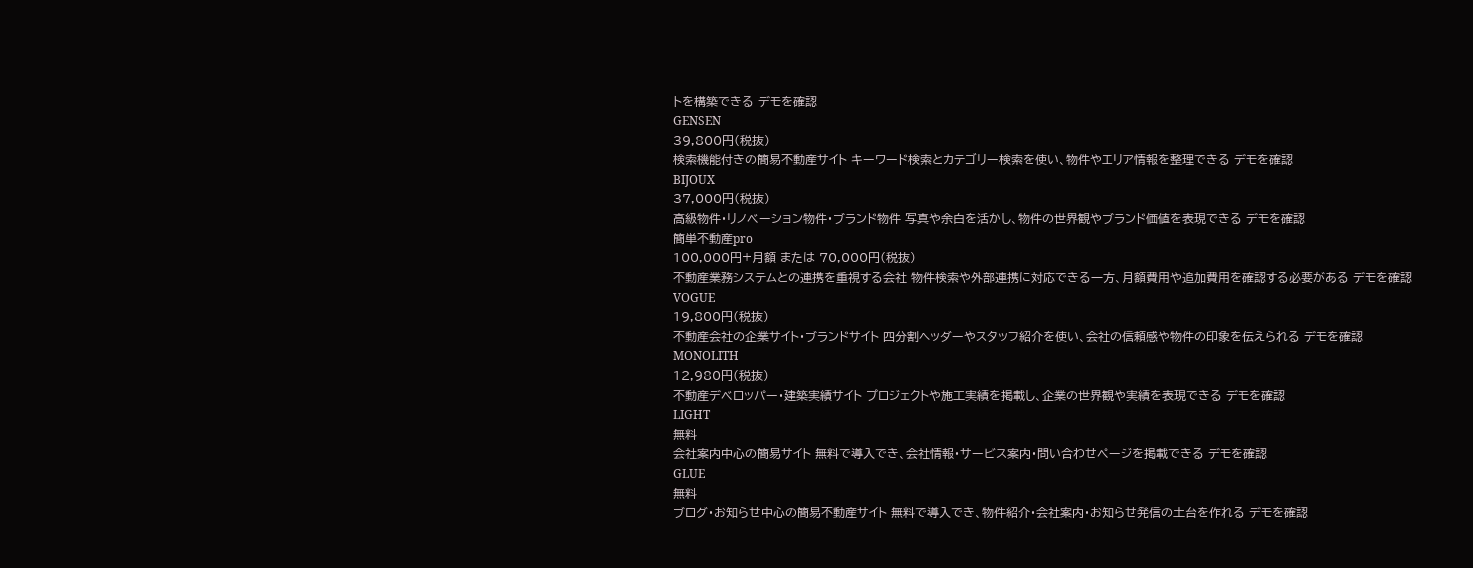トを構築できる デモを確認
GENSEN
39,800円(税抜)
検索機能付きの簡易不動産サイト キーワード検索とカテゴリー検索を使い、物件やエリア情報を整理できる デモを確認
BIJOUX
37,000円(税抜)
高級物件・リノベーション物件・ブランド物件 写真や余白を活かし、物件の世界観やブランド価値を表現できる デモを確認
簡単不動産pro
100,000円+月額 または 70,000円(税抜)
不動産業務システムとの連携を重視する会社 物件検索や外部連携に対応できる一方、月額費用や追加費用を確認する必要がある デモを確認
VOGUE
19,800円(税抜)
不動産会社の企業サイト・ブランドサイト 四分割ヘッダーやスタッフ紹介を使い、会社の信頼感や物件の印象を伝えられる デモを確認
MONOLITH
12,980円(税抜)
不動産デベロッパー・建築実績サイト プロジェクトや施工実績を掲載し、企業の世界観や実績を表現できる デモを確認
LIGHT
無料
会社案内中心の簡易サイト 無料で導入でき、会社情報・サービス案内・問い合わせページを掲載できる デモを確認
GLUE
無料
ブログ・お知らせ中心の簡易不動産サイト 無料で導入でき、物件紹介・会社案内・お知らせ発信の土台を作れる デモを確認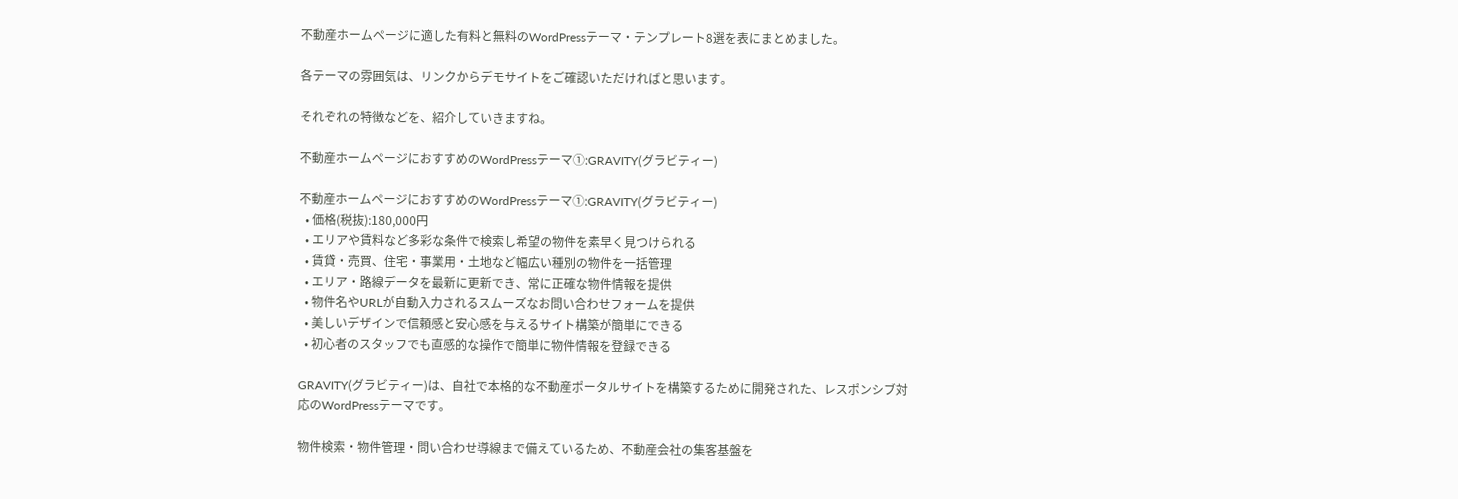不動産ホームページに適した有料と無料のWordPressテーマ・テンプレート8選を表にまとめました。

各テーマの雰囲気は、リンクからデモサイトをご確認いただければと思います。

それぞれの特徴などを、紹介していきますね。

不動産ホームページにおすすめのWordPressテーマ①:GRAVITY(グラビティー)

不動産ホームページにおすすめのWordPressテーマ①:GRAVITY(グラビティー)
  • 価格(税抜):180,000円
  • エリアや賃料など多彩な条件で検索し希望の物件を素早く見つけられる
  • 賃貸・売買、住宅・事業用・土地など幅広い種別の物件を一括管理
  • エリア・路線データを最新に更新でき、常に正確な物件情報を提供
  • 物件名やURLが自動入力されるスムーズなお問い合わせフォームを提供
  • 美しいデザインで信頼感と安心感を与えるサイト構築が簡単にできる
  • 初心者のスタッフでも直感的な操作で簡単に物件情報を登録できる

GRAVITY(グラビティー)は、自社で本格的な不動産ポータルサイトを構築するために開発された、レスポンシブ対応のWordPressテーマです。

物件検索・物件管理・問い合わせ導線まで備えているため、不動産会社の集客基盤を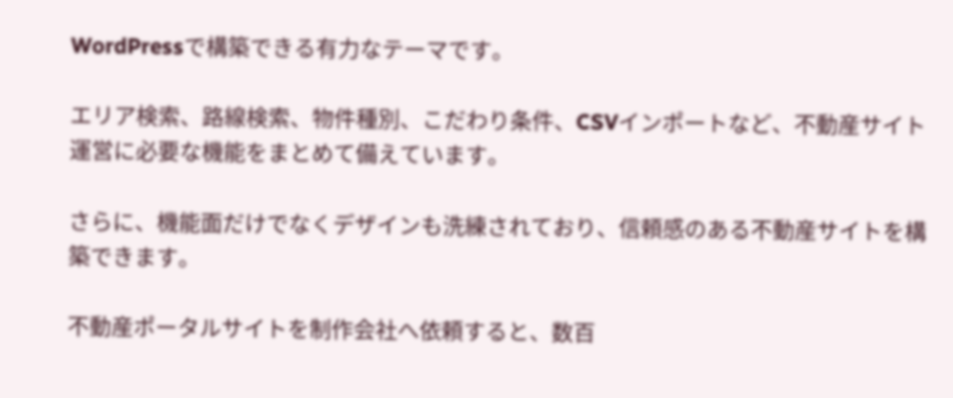WordPressで構築できる有力なテーマです。

エリア検索、路線検索、物件種別、こだわり条件、CSVインポートなど、不動産サイト運営に必要な機能をまとめて備えています。

さらに、機能面だけでなくデザインも洗練されており、信頼感のある不動産サイトを構築できます。

不動産ポータルサイトを制作会社へ依頼すると、数百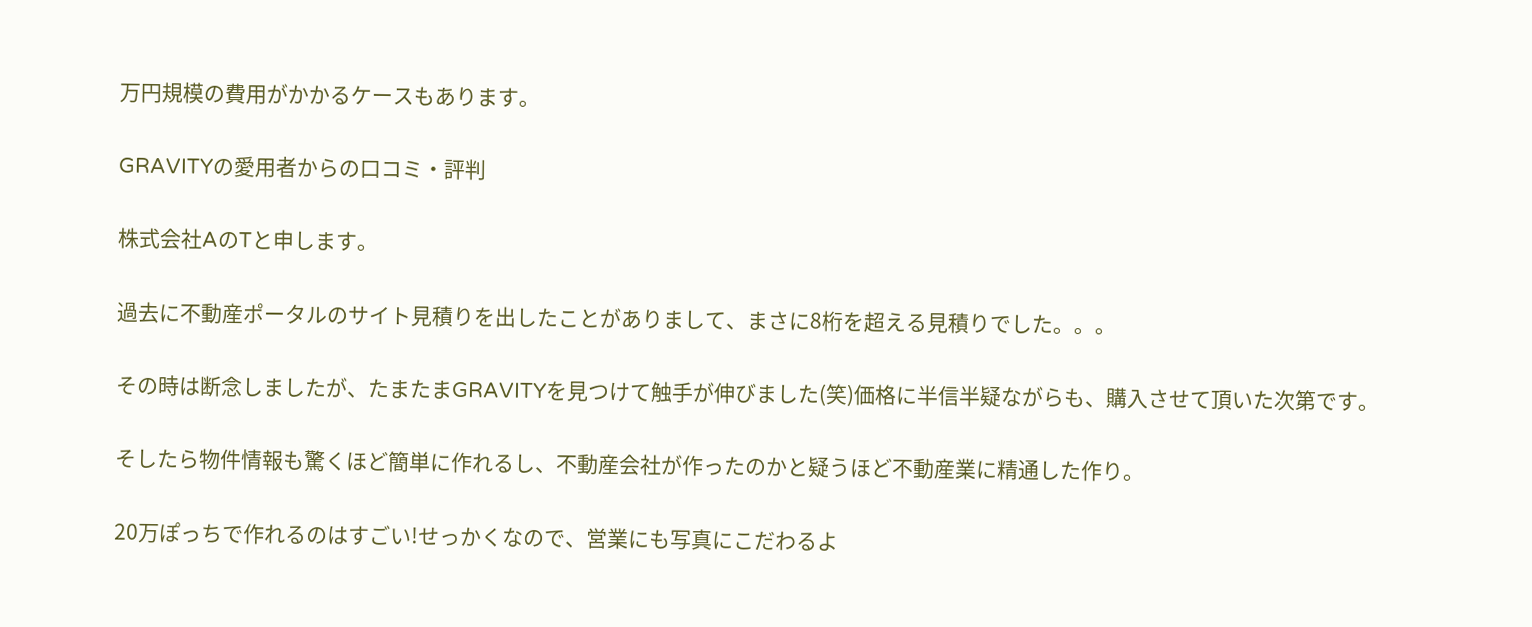万円規模の費用がかかるケースもあります。

GRAVITYの愛用者からの口コミ・評判

株式会社AのTと申します。

過去に不動産ポータルのサイト見積りを出したことがありまして、まさに8桁を超える見積りでした。。。

その時は断念しましたが、たまたまGRAVITYを見つけて触手が伸びました(笑)価格に半信半疑ながらも、購入させて頂いた次第です。

そしたら物件情報も驚くほど簡単に作れるし、不動産会社が作ったのかと疑うほど不動産業に精通した作り。

20万ぽっちで作れるのはすごい!せっかくなので、営業にも写真にこだわるよ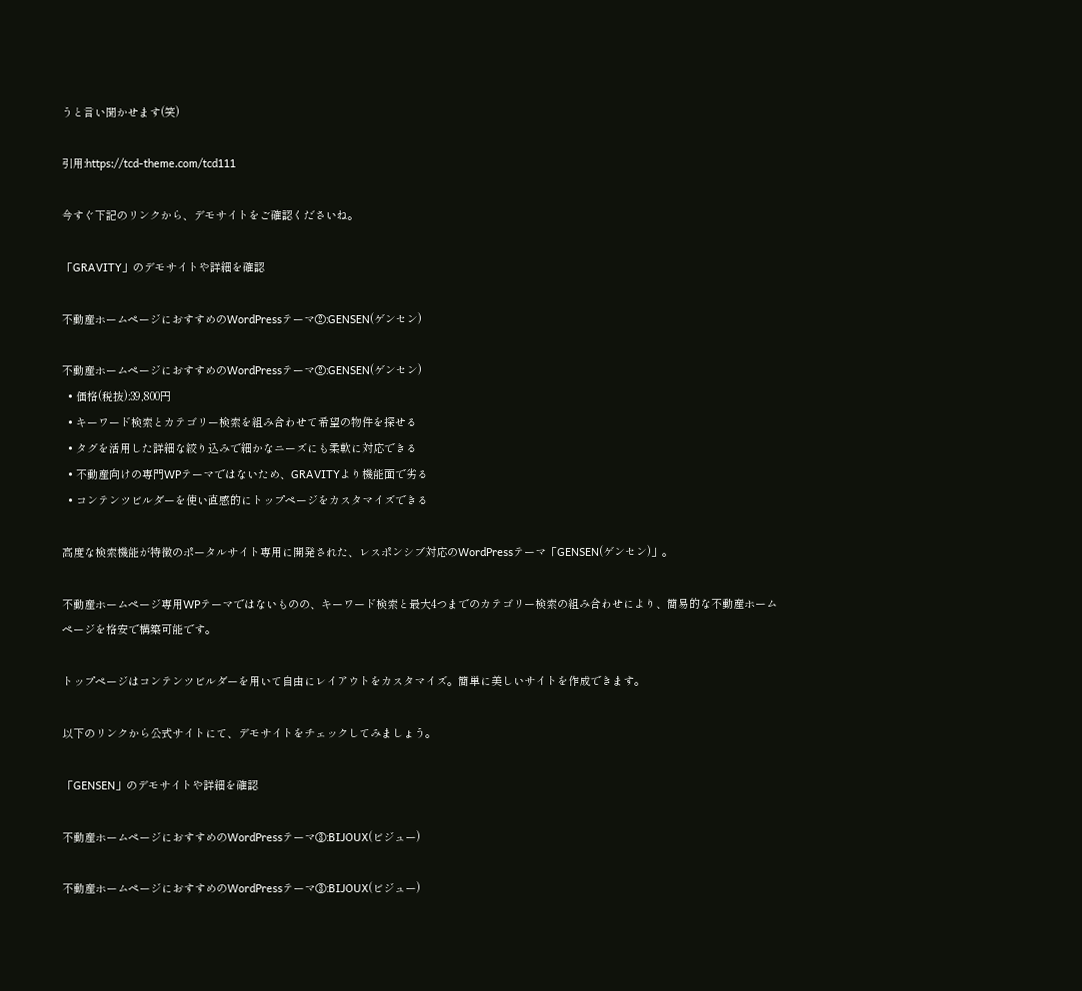うと言い聞かせます(笑)

引用:https://tcd-theme.com/tcd111

今すぐ下記のリンクから、デモサイトをご確認くださいね。

「GRAVITY」のデモサイトや詳細を確認

不動産ホームページにおすすめのWordPressテーマ②:GENSEN(ゲンセン)

不動産ホームページにおすすめのWordPressテーマ②:GENSEN(ゲンセン)
  • 価格(税抜):39,800円
  • キーワード検索とカテゴリー検索を組み合わせて希望の物件を探せる
  • タグを活用した詳細な絞り込みで細かなニーズにも柔軟に対応できる
  • 不動産向けの専門WPテーマではないため、GRAVITYより機能面で劣る
  • コンテンツビルダーを使い直感的にトップページをカスタマイズできる

高度な検索機能が特徴のポータルサイト専用に開発された、レスポンシブ対応のWordPressテーマ「GENSEN(ゲンセン)」。

不動産ホームページ専用WPテーマではないものの、キーワード検索と最大4つまでのカテゴリー検索の組み合わせにより、簡易的な不動産ホームページを格安で構築可能です。

トップページはコンテンツビルダーを用いて自由にレイアウトをカスタマイズ。簡単に美しいサイトを作成できます。

以下のリンクから公式サイトにて、デモサイトをチェックしてみましょう。

「GENSEN」のデモサイトや詳細を確認

不動産ホームページにおすすめのWordPressテーマ③:BIJOUX(ビジュー)

不動産ホームページにおすすめのWordPressテーマ③:BIJOUX(ビジュー)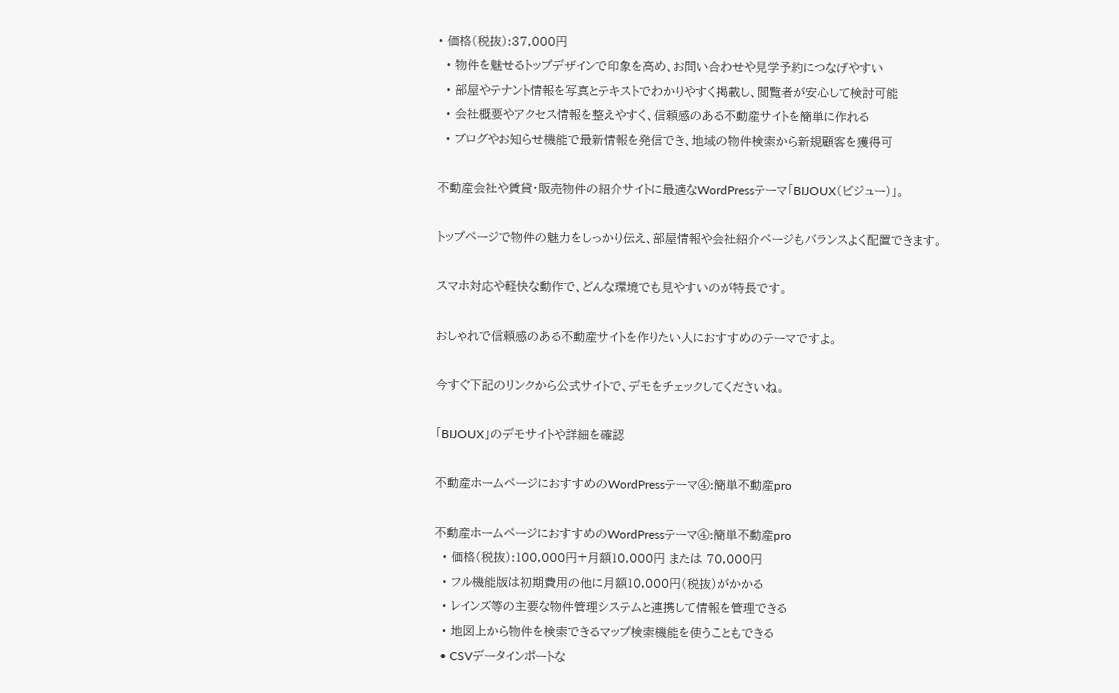• 価格(税抜):37,000円
  • 物件を魅せるトップデザインで印象を高め、お問い合わせや見学予約につなげやすい
  • 部屋やテナント情報を写真とテキストでわかりやすく掲載し、閲覧者が安心して検討可能
  • 会社概要やアクセス情報を整えやすく、信頼感のある不動産サイトを簡単に作れる
  • ブログやお知らせ機能で最新情報を発信でき、地域の物件検索から新規顧客を獲得可

不動産会社や賃貸・販売物件の紹介サイトに最適なWordPressテーマ「BIJOUX(ビジュー)」。

トップページで物件の魅力をしっかり伝え、部屋情報や会社紹介ページもバランスよく配置できます。

スマホ対応や軽快な動作で、どんな環境でも見やすいのが特長です。

おしゃれで信頼感のある不動産サイトを作りたい人におすすめのテーマですよ。

今すぐ下記のリンクから公式サイトで、デモをチェックしてくださいね。

「BIJOUX」のデモサイトや詳細を確認

不動産ホームページにおすすめのWordPressテーマ④:簡単不動産pro

不動産ホームページにおすすめのWordPressテーマ④:簡単不動産pro
  • 価格(税抜):100,000円+月額10,000円 または 70,000円
  • フル機能版は初期費用の他に月額10,000円(税抜)がかかる
  • レインズ等の主要な物件管理システムと連携して情報を管理できる
  • 地図上から物件を検索できるマップ検索機能を使うこともできる
  • CSVデータインポートな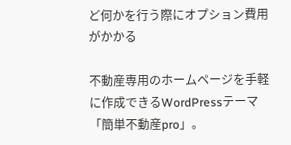ど何かを行う際にオプション費用がかかる

不動産専用のホームページを手軽に作成できるWordPressテーマ「簡単不動産pro」。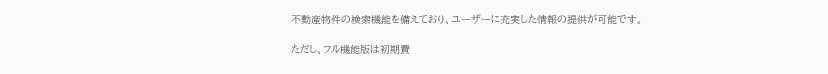不動産物件の検索機能を備えており、ユーザーに充実した情報の提供が可能です。

ただし、フル機能版は初期費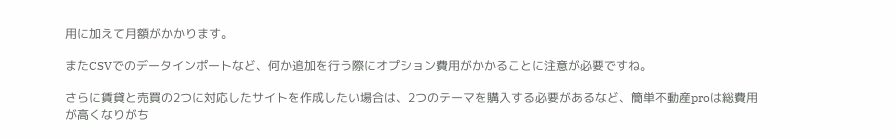用に加えて月額がかかります。

またCSVでのデータインポートなど、何か追加を行う際にオプション費用がかかることに注意が必要ですね。

さらに賃貸と売買の2つに対応したサイトを作成したい場合は、2つのテーマを購入する必要があるなど、簡単不動産proは総費用が高くなりがち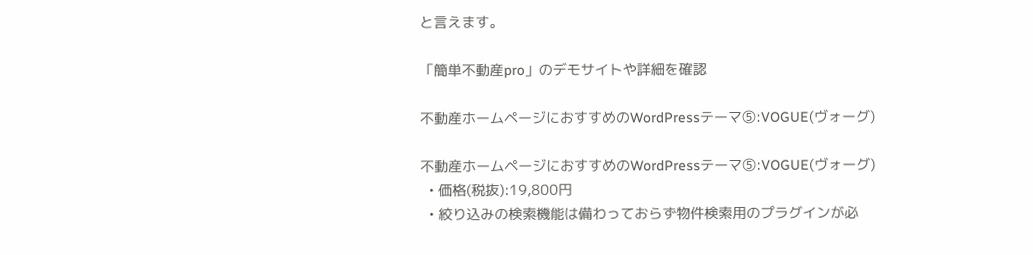と言えます。

「簡単不動産pro」のデモサイトや詳細を確認

不動産ホームページにおすすめのWordPressテーマ⑤:VOGUE(ヴォーグ)

不動産ホームページにおすすめのWordPressテーマ⑤:VOGUE(ヴォーグ)
  • 価格(税抜):19,800円
  • 絞り込みの検索機能は備わっておらず物件検索用のプラグインが必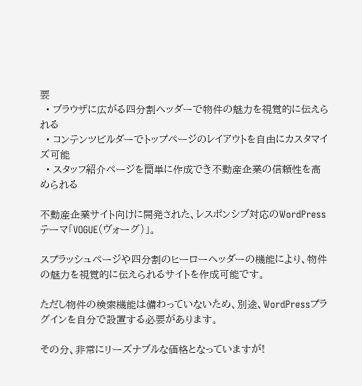要
  • ブラウザに広がる四分割ヘッダーで物件の魅力を視覚的に伝えられる
  • コンテンツビルダーでトップページのレイアウトを自由にカスタマイズ可能
  • スタッフ紹介ページを簡単に作成でき不動産企業の信頼性を高められる

不動産企業サイト向けに開発された、レスポンシブ対応のWordPressテーマ「VOGUE(ヴォーグ)」。

スプラッシュページや四分割のヒーローヘッダーの機能により、物件の魅力を視覚的に伝えられるサイトを作成可能です。

ただし物件の検索機能は備わっていないため、別途、WordPressプラグインを自分で設置する必要があります。

その分、非常にリーズナブルな価格となっていますが!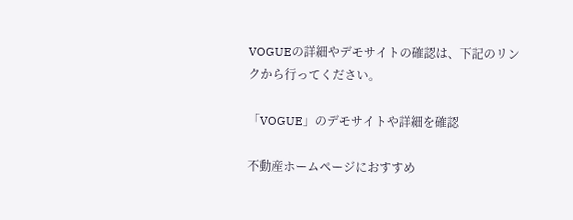VOGUEの詳細やデモサイトの確認は、下記のリンクから行ってください。

「VOGUE」のデモサイトや詳細を確認

不動産ホームページにおすすめ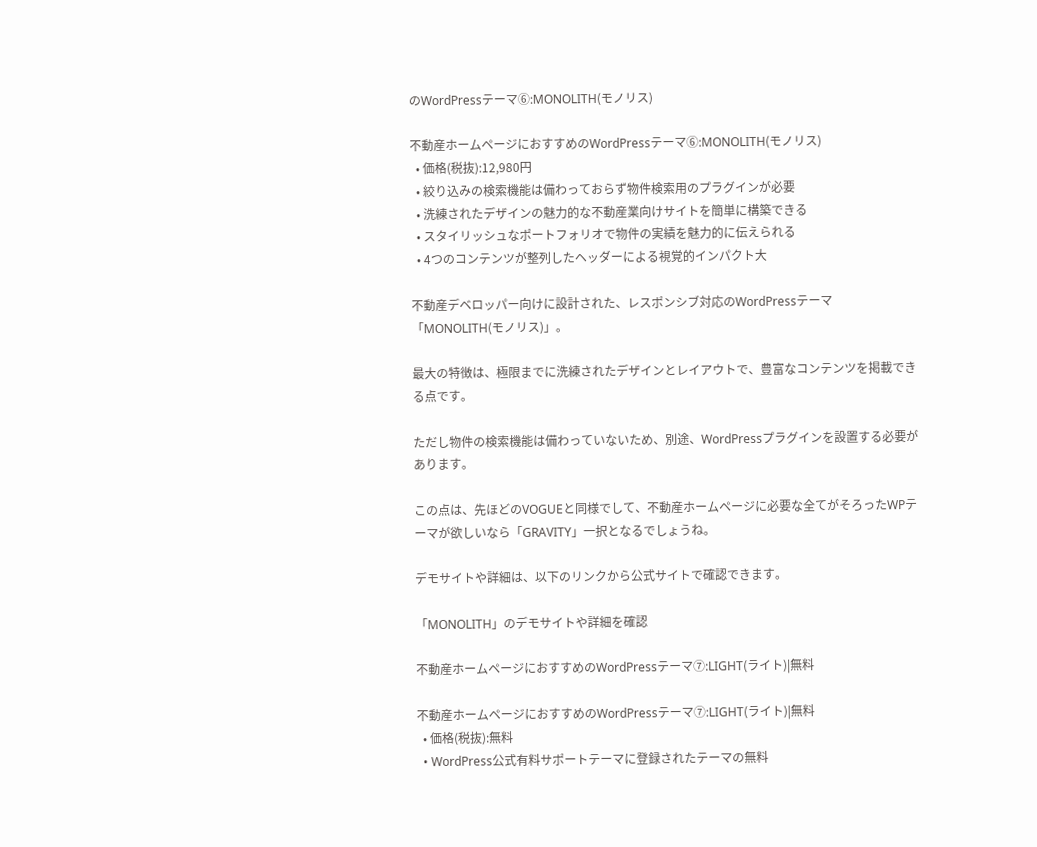のWordPressテーマ⑥:MONOLITH(モノリス)

不動産ホームページにおすすめのWordPressテーマ⑥:MONOLITH(モノリス)
  • 価格(税抜):12,980円
  • 絞り込みの検索機能は備わっておらず物件検索用のプラグインが必要
  • 洗練されたデザインの魅力的な不動産業向けサイトを簡単に構築できる
  • スタイリッシュなポートフォリオで物件の実績を魅力的に伝えられる
  • 4つのコンテンツが整列したヘッダーによる視覚的インパクト大

不動産デベロッパー向けに設計された、レスポンシブ対応のWordPressテーマ「MONOLITH(モノリス)」。

最大の特徴は、極限までに洗練されたデザインとレイアウトで、豊富なコンテンツを掲載できる点です。

ただし物件の検索機能は備わっていないため、別途、WordPressプラグインを設置する必要があります。

この点は、先ほどのVOGUEと同様でして、不動産ホームページに必要な全てがそろったWPテーマが欲しいなら「GRAVITY」一択となるでしょうね。

デモサイトや詳細は、以下のリンクから公式サイトで確認できます。

「MONOLITH」のデモサイトや詳細を確認

不動産ホームページにおすすめのWordPressテーマ⑦:LIGHT(ライト)|無料

不動産ホームページにおすすめのWordPressテーマ⑦:LIGHT(ライト)|無料
  • 価格(税抜):無料
  • WordPress公式有料サポートテーマに登録されたテーマの無料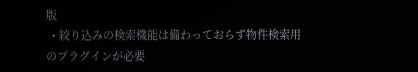版
  • 絞り込みの検索機能は備わっておらず物件検索用のプラグインが必要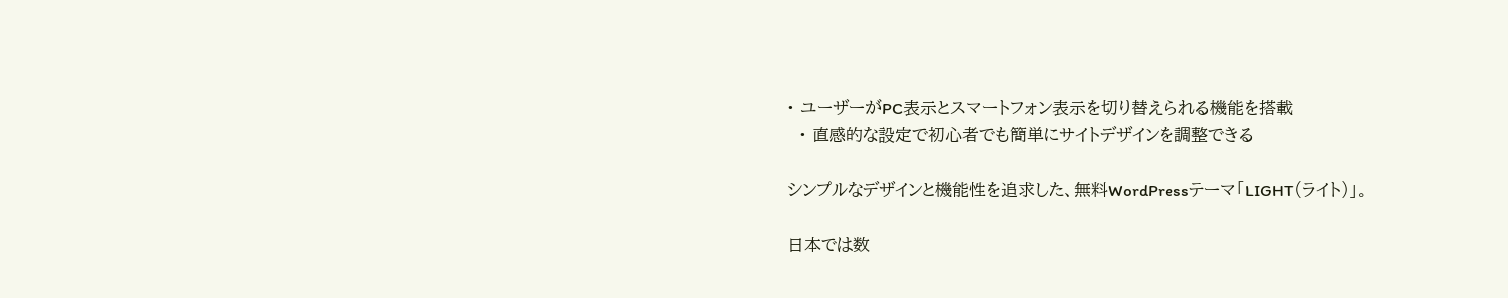• ユーザーがPC表示とスマートフォン表示を切り替えられる機能を搭載
  • 直感的な設定で初心者でも簡単にサイトデザインを調整できる

シンプルなデザインと機能性を追求した、無料WordPressテーマ「LIGHT(ライト)」。

日本では数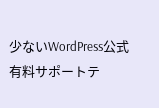少ないWordPress公式有料サポートテ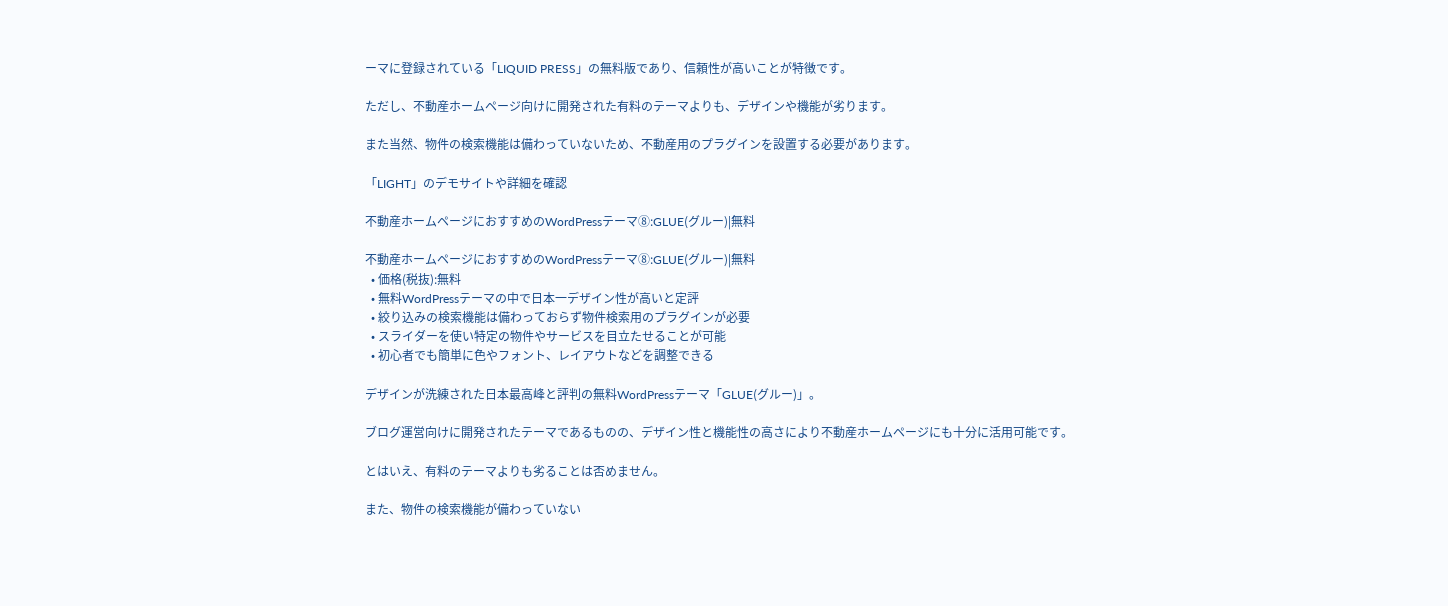ーマに登録されている「LIQUID PRESS」の無料版であり、信頼性が高いことが特徴です。

ただし、不動産ホームページ向けに開発された有料のテーマよりも、デザインや機能が劣ります。

また当然、物件の検索機能は備わっていないため、不動産用のプラグインを設置する必要があります。

「LIGHT」のデモサイトや詳細を確認

不動産ホームページにおすすめのWordPressテーマ⑧:GLUE(グルー)|無料

不動産ホームページにおすすめのWordPressテーマ⑧:GLUE(グルー)|無料
  • 価格(税抜):無料
  • 無料WordPressテーマの中で日本一デザイン性が高いと定評
  • 絞り込みの検索機能は備わっておらず物件検索用のプラグインが必要
  • スライダーを使い特定の物件やサービスを目立たせることが可能
  • 初心者でも簡単に色やフォント、レイアウトなどを調整できる

デザインが洗練された日本最高峰と評判の無料WordPressテーマ「GLUE(グルー)」。

ブログ運営向けに開発されたテーマであるものの、デザイン性と機能性の高さにより不動産ホームページにも十分に活用可能です。

とはいえ、有料のテーマよりも劣ることは否めません。

また、物件の検索機能が備わっていない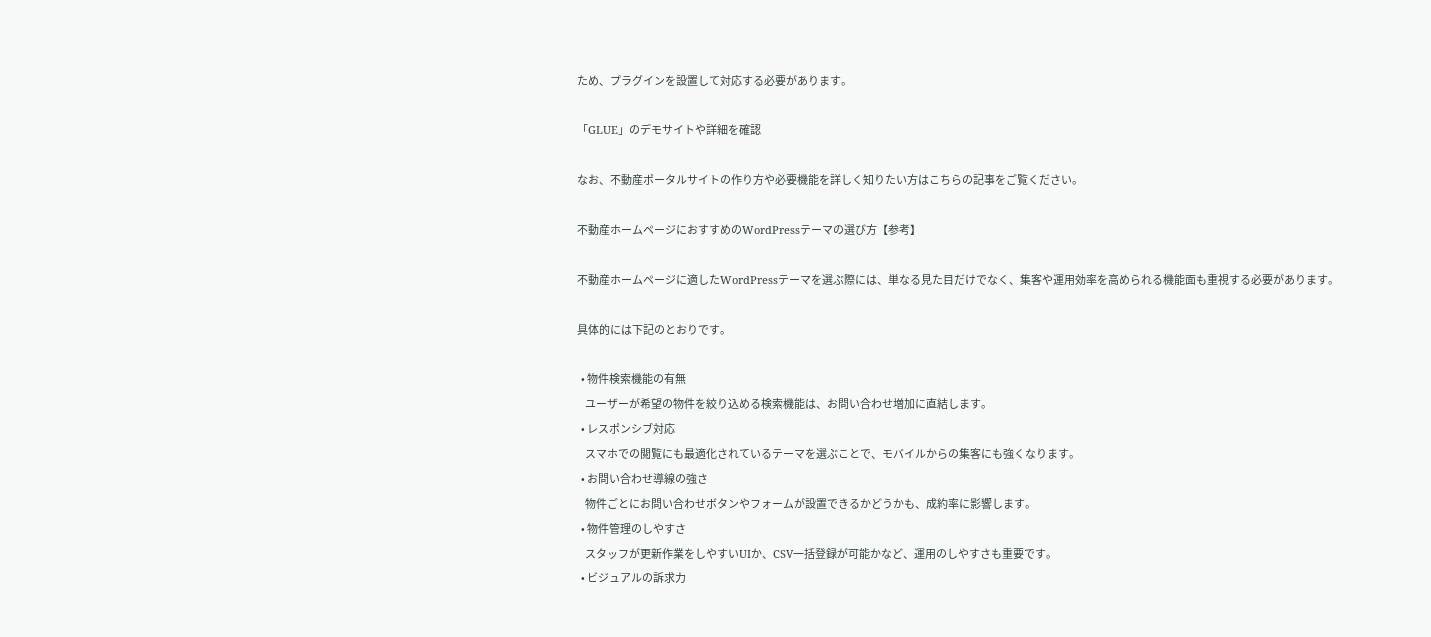ため、プラグインを設置して対応する必要があります。

「GLUE」のデモサイトや詳細を確認

なお、不動産ポータルサイトの作り方や必要機能を詳しく知りたい方はこちらの記事をご覧ください。

不動産ホームページにおすすめのWordPressテーマの選び方【参考】

不動産ホームページに適したWordPressテーマを選ぶ際には、単なる見た目だけでなく、集客や運用効率を高められる機能面も重視する必要があります。

具体的には下記のとおりです。

  • 物件検索機能の有無
    ユーザーが希望の物件を絞り込める検索機能は、お問い合わせ増加に直結します。
  • レスポンシブ対応
    スマホでの閲覧にも最適化されているテーマを選ぶことで、モバイルからの集客にも強くなります。
  • お問い合わせ導線の強さ
    物件ごとにお問い合わせボタンやフォームが設置できるかどうかも、成約率に影響します。
  • 物件管理のしやすさ
    スタッフが更新作業をしやすいUIか、CSV一括登録が可能かなど、運用のしやすさも重要です。
  • ビジュアルの訴求力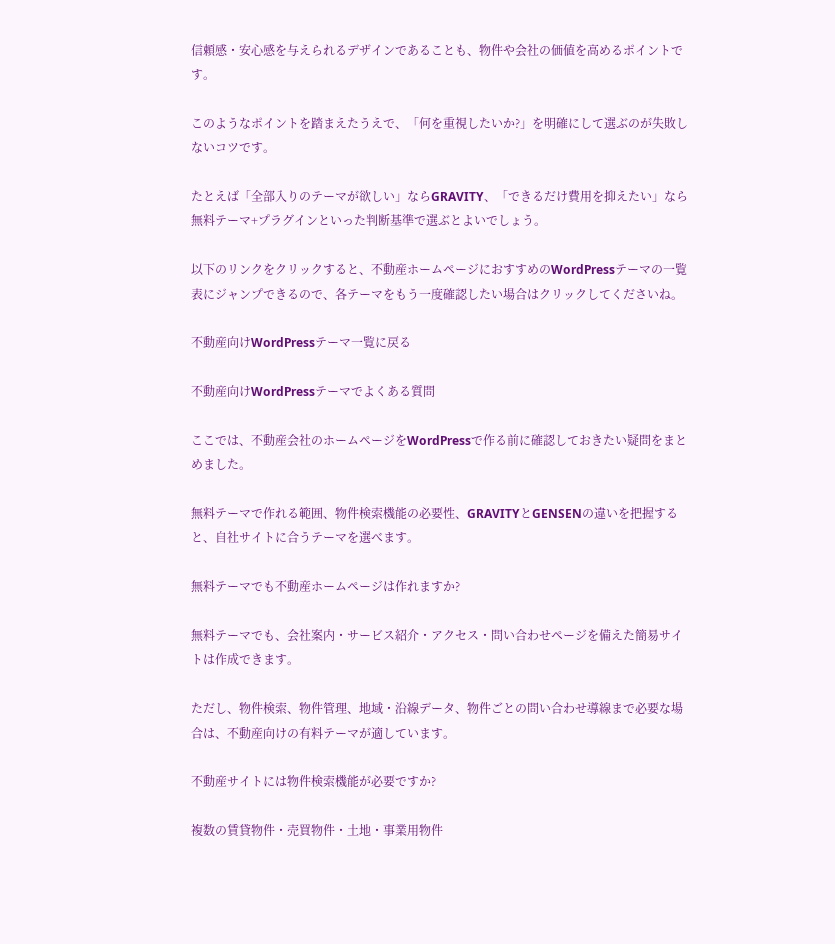信頼感・安心感を与えられるデザインであることも、物件や会社の価値を高めるポイントです。

このようなポイントを踏まえたうえで、「何を重視したいか?」を明確にして選ぶのが失敗しないコツです。

たとえば「全部入りのテーマが欲しい」ならGRAVITY、「できるだけ費用を抑えたい」なら無料テーマ+プラグインといった判断基準で選ぶとよいでしょう。

以下のリンクをクリックすると、不動産ホームページにおすすめのWordPressテーマの一覧表にジャンプできるので、各テーマをもう一度確認したい場合はクリックしてくださいね。

不動産向けWordPressテーマ一覧に戻る

不動産向けWordPressテーマでよくある質問

ここでは、不動産会社のホームページをWordPressで作る前に確認しておきたい疑問をまとめました。

無料テーマで作れる範囲、物件検索機能の必要性、GRAVITYとGENSENの違いを把握すると、自社サイトに合うテーマを選べます。

無料テーマでも不動産ホームページは作れますか?

無料テーマでも、会社案内・サービス紹介・アクセス・問い合わせページを備えた簡易サイトは作成できます。

ただし、物件検索、物件管理、地域・沿線データ、物件ごとの問い合わせ導線まで必要な場合は、不動産向けの有料テーマが適しています。

不動産サイトには物件検索機能が必要ですか?

複数の賃貸物件・売買物件・土地・事業用物件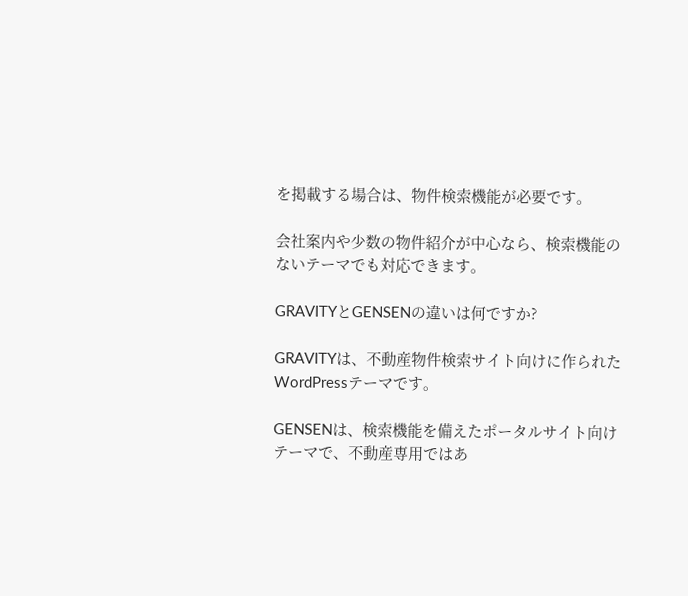を掲載する場合は、物件検索機能が必要です。

会社案内や少数の物件紹介が中心なら、検索機能のないテーマでも対応できます。

GRAVITYとGENSENの違いは何ですか?

GRAVITYは、不動産物件検索サイト向けに作られたWordPressテーマです。

GENSENは、検索機能を備えたポータルサイト向けテーマで、不動産専用ではあ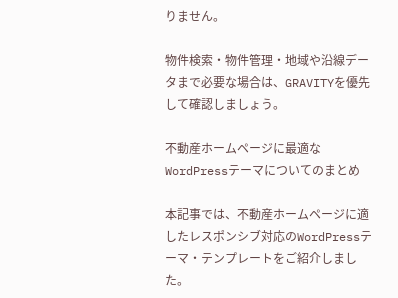りません。

物件検索・物件管理・地域や沿線データまで必要な場合は、GRAVITYを優先して確認しましょう。

不動産ホームページに最適なWordPressテーマについてのまとめ

本記事では、不動産ホームページに適したレスポンシブ対応のWordPressテーマ・テンプレートをご紹介しました。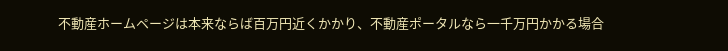不動産ホームページは本来ならば百万円近くかかり、不動産ポータルなら一千万円かかる場合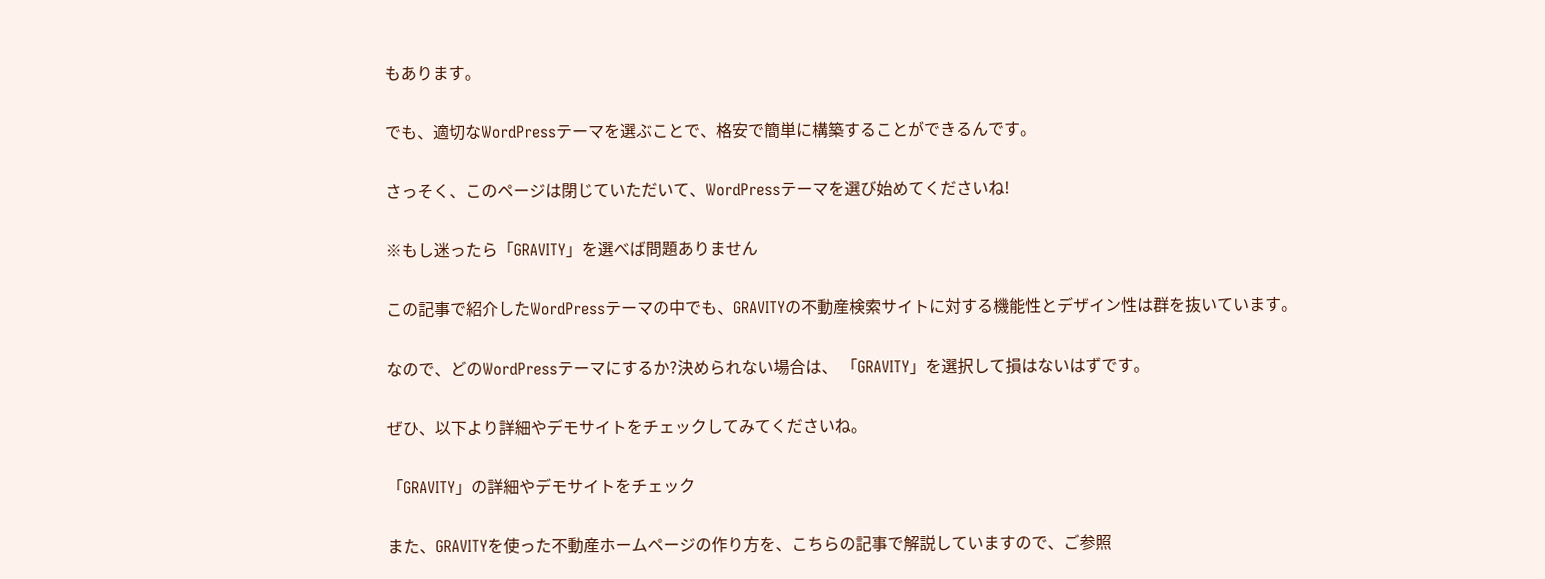もあります。

でも、適切なWordPressテーマを選ぶことで、格安で簡単に構築することができるんです。

さっそく、このページは閉じていただいて、WordPressテーマを選び始めてくださいね!

※もし迷ったら「GRAVITY」を選べば問題ありません

この記事で紹介したWordPressテーマの中でも、GRAVITYの不動産検索サイトに対する機能性とデザイン性は群を抜いています。

なので、どのWordPressテーマにするか?決められない場合は、 「GRAVITY」を選択して損はないはずです。

ぜひ、以下より詳細やデモサイトをチェックしてみてくださいね。

「GRAVITY」の詳細やデモサイトをチェック

また、GRAVITYを使った不動産ホームページの作り方を、こちらの記事で解説していますので、ご参照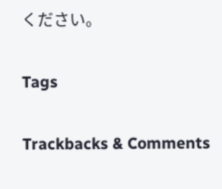ください。

Tags

Trackbacks & Comments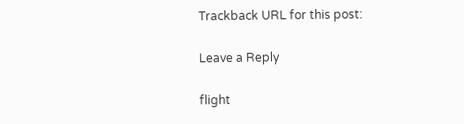Trackback URL for this post:

Leave a Reply

flight